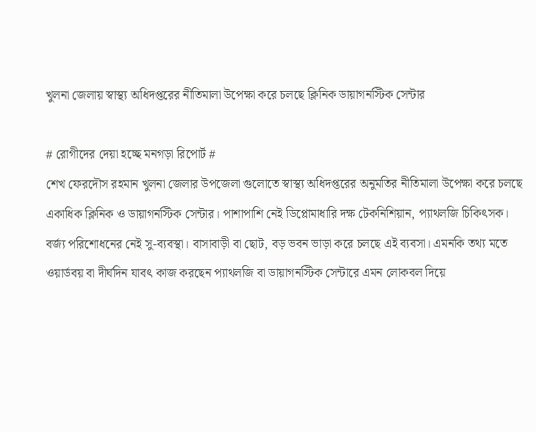খুলনা জেলায় স্বাস্থ্য অধিদপ্তরের নীতিমালা উপেক্ষা করে চলছে ক্লিনিক ডায়াগনস্টিক সেন্টার

# রোগীদের দেয়া হচ্ছে মনগড়া রিপোর্ট #
শেখ ফেরদৌস রহমান খুলনা জেলার উপজেলা গুলোতে স্বাস্থ্য অধিদপ্তরের অনুমতির নীতিমালা উপেক্ষা করে চলছে একাধিক ক্লিনিক ও ডায়াগনস্টিক সেন্টার। পাশাপাশি নেই ডিপ্লোমাধারি দক্ষ টেকনিশিয়ান, প্যাথলজি চিকিৎসক। বর্জ্য পরিশোধনের নেই সু-ব্যবস্থা। বাসাবাড়ী বা ছোট, বড় ভবন ভাড়া করে চলছে এই ব্যবসা। এমনকি তথ্য মতে ওয়ার্ডবয় বা দীর্ঘদিন যাবৎ কাজ করছেন প্যাথলজি বা ডায়াগনস্টিক সেন্টারে এমন লোকবল দিয়ে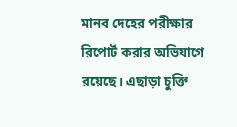মানব দেহের পরীক্ষার রিপোর্ট করার অভিযাগে রয়েছে। এছাড়া চুক্তি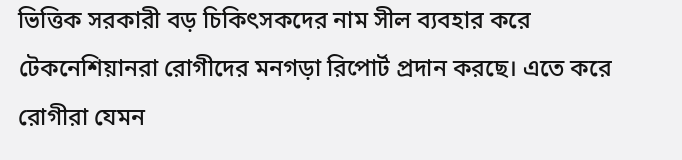ভিত্তিক সরকারী বড় চিকিৎসকদের নাম সীল ব্যবহার করে টেকনেশিয়ানরা রোগীদের মনগড়া রিপোর্ট প্রদান করছে। এতে করে রোগীরা যেমন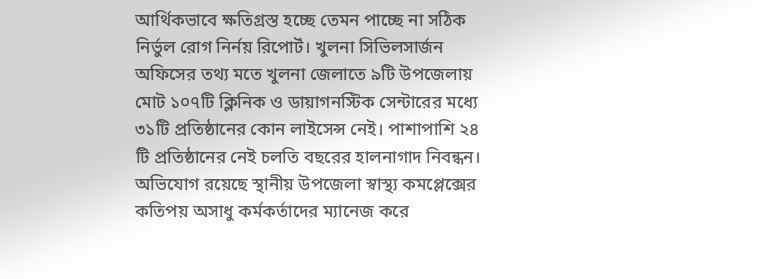আর্থিকভাবে ক্ষতিগ্রস্ত হচ্ছে তেমন পাচ্ছে না সঠিক নির্ভুল রোগ নির্নয় রিপোর্ট। খুলনা সিভিলসার্জন অফিসের তথ্য মতে খুলনা জেলাতে ৯টি উপজেলায় মোট ১০৭টি ক্লিনিক ও ডায়াগনস্টিক সেন্টারের মধ্যে ৩১টি প্রতিষ্ঠানের কোন লাইসেন্স নেই। পাশাপাশি ২৪ টি প্রতিষ্ঠানের নেই চলতি বছরের হালনাগাদ নিবন্ধন। অভিযোগ রয়েছে স্থানীয় উপজেলা স্বাস্থ্য কমপ্লেক্সের কতিপয় অসাধু কর্মকর্তাদের ম্যানেজ করে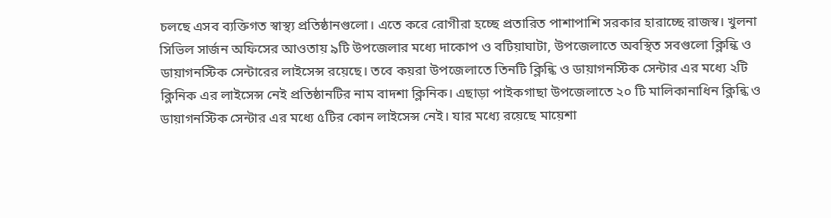চলছে এসব ব্যক্তিগত স্বাস্থ্য প্রতিষ্ঠানগুলো। এতে করে রোগীরা হচ্ছে প্রতারিত পাশাপাশি সরকার হারাচ্ছে রাজস্ব। খুলনা সিভিল সার্জন অফিসের আওতায় ৯টি উপজেলার মধ্যে দাকোপ ও বটিয়াঘাটা, উপজেলাতে অবস্থিত সবগুলো ক্লিন্কি ও ডায়াগনস্টিক সেন্টারের লাইসেন্স রয়েছে। তবে কয়রা উপজেলাতে তিনটি ক্লিন্কি ও ডায়াগনস্টিক সেন্টার এর মধ্যে ২টি ক্লিনিক এর লাইসেন্স নেই প্রতিষ্ঠানটির নাম বাদশা ক্লিনিক। এছাড়া পাইকগাছা উপজেলাতে ২০ টি মালিকানাধিন ক্লিন্কি ও ডায়াগনস্টিক সেন্টার এর মধ্যে ৫টির কোন লাইসেন্স নেই। যার মধ্যে রয়েছে মায়েশা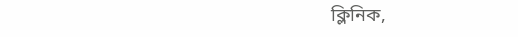ক্লিনিক,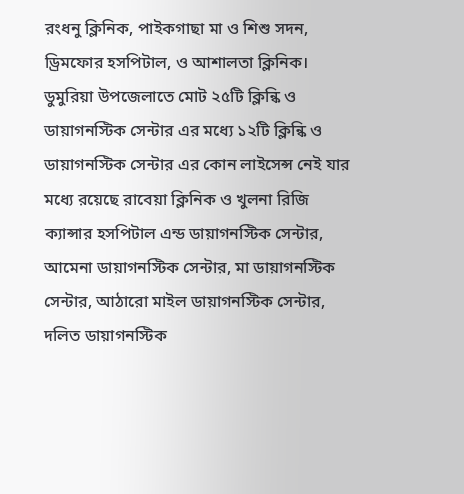রংধনু ক্লিনিক, পাইকগাছা মা ও শিশু সদন, ড্রিমফোর হসপিটাল, ও আশালতা ক্লিনিক। ডুমুরিয়া উপজেলাতে মোট ২৫টি ক্লিন্কি ও ডায়াগনস্টিক সেন্টার এর মধ্যে ১২টি ক্লিন্কি ও ডায়াগনস্টিক সেন্টার এর কোন লাইসেন্স নেই যার মধ্যে রয়েছে রাবেয়া ক্লিনিক ও খুলনা রিজি ক্যান্সার হসপিটাল এন্ড ডায়াগনস্টিক সেন্টার, আমেনা ডায়াগনস্টিক সেন্টার, মা ডায়াগনস্টিক সেন্টার, আঠারো মাইল ডায়াগনস্টিক সেন্টার, দলিত ডায়াগনস্টিক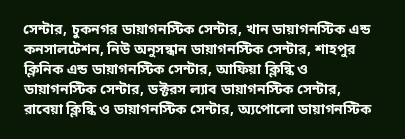সেন্টার, চুকনগর ডায়াগনস্টিক সেন্টার, খান ডায়াগনস্টিক এন্ড কনসালটেশন, নিউ অনুসন্ধান ডায়াগনস্টিক সেন্টার, শাহপুর ক্লিনিক এন্ড ডায়াগনস্টিক সেন্টার, আফিয়া ক্লিন্কি ও ডায়াগনস্টিক সেন্টার, ডক্টরস ল্যাব ডায়াগনস্টিক সেন্টার, রাবেয়া ক্লিন্কি ও ডায়াগনস্টিক সেন্টার, অ্যপোলো ডায়াগনস্টিক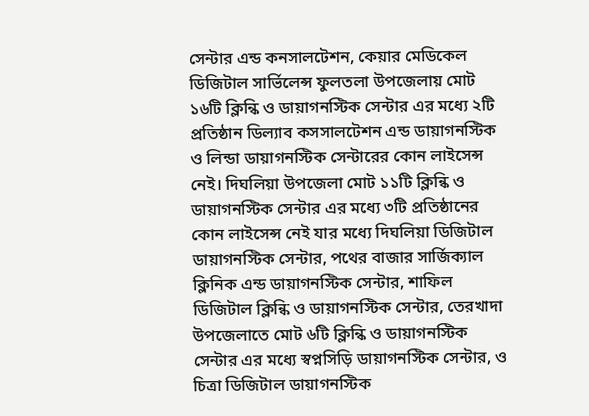সেন্টার এন্ড কনসালটেশন, কেয়ার মেডিকেল ডিজিটাল সার্ভিলেন্স ফুলতলা উপজেলায় মোট ১৬টি ক্লিন্কি ও ডায়াগনস্টিক সেন্টার এর মধ্যে ২টি প্রতিষ্ঠান ডিল্যাব কসসালটেশন এন্ড ডায়াগনস্টিক ও লিন্ডা ডায়াগনস্টিক সেন্টারের কোন লাইসেন্স নেই। দিঘলিয়া উপজেলা মোট ১১টি ক্লিন্কি ও ডায়াগনস্টিক সেন্টার এর মধ্যে ৩টি প্রতিষ্ঠানের কোন লাইসেন্স নেই যার মধ্যে দিঘলিয়া ডিজিটাল ডায়াগনস্টিক সেন্টার, পথের বাজার সার্জিক্যাল ক্লিনিক এন্ড ডায়াগনস্টিক সেন্টার, শাফিল ডিজিটাল ক্লিন্কি ও ডায়াগনস্টিক সেন্টার, তেরখাদা উপজেলাতে মোট ৬টি ক্লিন্কি ও ডায়াগনস্টিক সেন্টার এর মধ্যে স্বপ্নসিড়ি ডায়াগনস্টিক সেন্টার, ও চিত্রা ডিজিটাল ডায়াগনস্টিক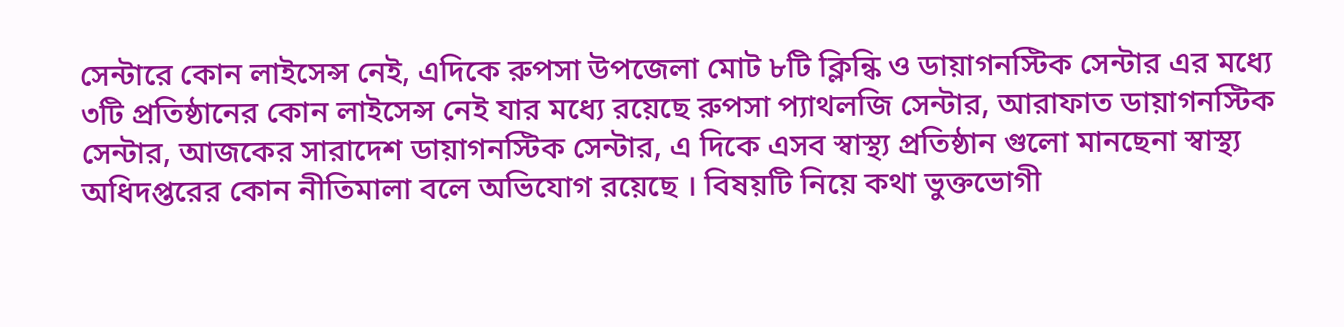সেন্টারে কোন লাইসেন্স নেই, এদিকে রুপসা উপজেলা মোট ৮টি ক্লিন্কি ও ডায়াগনস্টিক সেন্টার এর মধ্যে ৩টি প্রতিষ্ঠানের কোন লাইসেন্স নেই যার মধ্যে রয়েছে রুপসা প্যাথলজি সেন্টার, আরাফাত ডায়াগনস্টিক সেন্টার, আজকের সারাদেশ ডায়াগনস্টিক সেন্টার, এ দিকে এসব স্বাস্থ্য প্রতিষ্ঠান গুলো মানছেনা স্বাস্থ্য অধিদপ্তরের কোন নীতিমালা বলে অভিযোগ রয়েছে । বিষয়টি নিয়ে কথা ভুক্তভোগী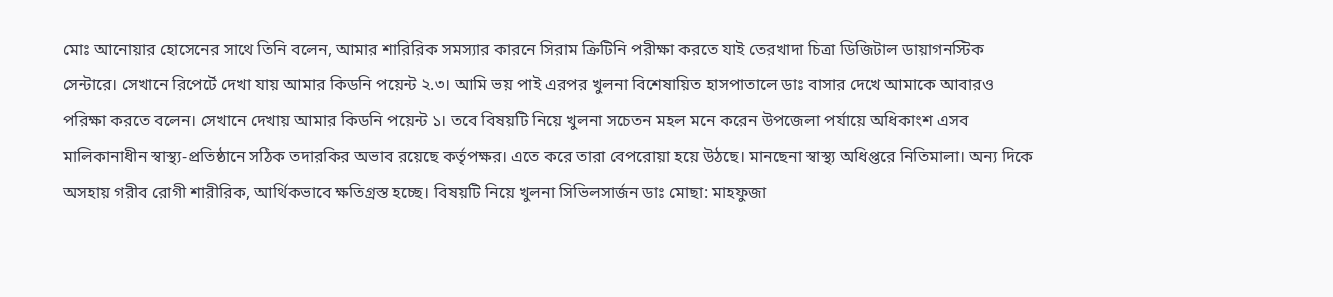মোঃ আনোয়ার হোসেনের সাথে তিনি বলেন, আমার শারিরিক সমস্যার কারনে সিরাম ক্রিটিনি পরীক্ষা করতে যাই তেরখাদা চিত্রা ডিজিটাল ডায়াগনস্টিক সেন্টারে। সেখানে রিপের্টে দেখা যায় আমার কিডনি পয়েন্ট ২.৩। আমি ভয় পাই এরপর খুলনা বিশেষায়িত হাসপাতালে ডাঃ বাসার দেখে আমাকে আবারও পরিক্ষা করতে বলেন। সেখানে দেখায় আমার কিডনি পয়েন্ট ১। তবে বিষয়টি নিয়ে খুলনা সচেতন মহল মনে করেন উপজেলা পর্যায়ে অধিকাংশ এসব মালিকানাধীন স্বাস্থ্য-প্রতিষ্ঠানে সঠিক তদারকির অভাব রয়েছে কর্তৃপক্ষর। এতে করে তারা বেপরোয়া হয়ে উঠছে। মানছেনা স্বাস্থ্য অধিপ্তরে নিতিমালা। অন্য দিকে অসহায় গরীব রোগী শারীরিক, আর্থিকভাবে ক্ষতিগ্রস্ত হচ্ছে। বিষয়টি নিয়ে খুলনা সিভিলসার্জন ডাঃ মোছা: মাহফুজা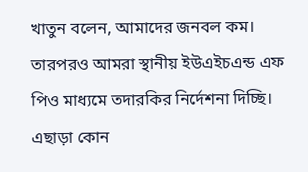খাতুন বলেন, আমাদের জনবল কম। তারপরও আমরা স্থানীয় ইউএইচএন্ড এফ পিও মাধ্যমে তদারকির নির্দেশনা দিচ্ছি। এছাড়া কোন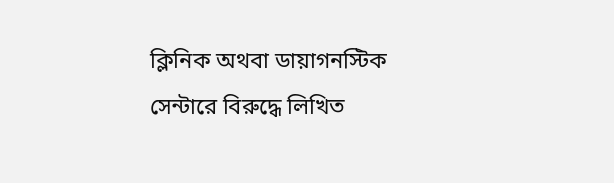ক্লিনিক অথবা ডায়াগনস্টিক সেন্টারে বিরুদ্ধে লিখিত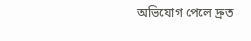অভিযোগ পেলে দ্রুত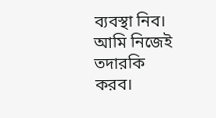ব্যবস্থা নিব। আমি নিজেই তদারকি করব।